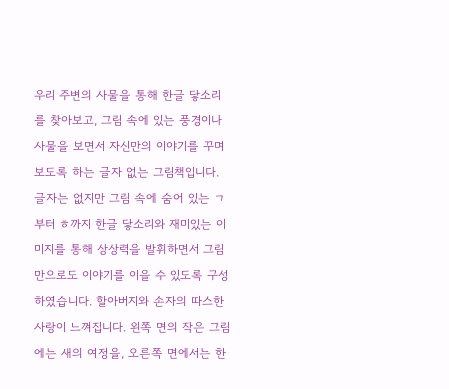우리 주변의 사물을 통해 한글 닿소리를 찾아보고, 그림 속에 있는 풍경이나 사물을 보면서 자신만의 이야기를 꾸며 보도록 하는 글자 없는 그림책입니다. 글자는 없지만 그림 속에 숨어 있는 ㄱ부터 ㅎ까지 한글 닿소리와 재미있는 이미지를 통해 상상력을 발휘하면서 그림만으로도 이야기를 이을 수 있도록 구성하였습니다. 할아버지와 손자의 따스한 사랑이 느껴집니다. 왼쪽 면의 작은 그림에는 새의 여정을, 오른쪽 면에서는 한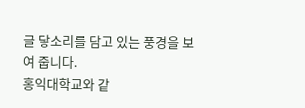글 닿소리를 담고 있는 풍경을 보여 줍니다.
홍익대학교와 같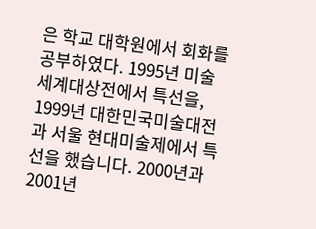은 학교 대학원에서 회화를 공부하였다. 1995년 미술세계대상전에서 특선을, 1999년 대한민국미술대전과 서울 현대미술제에서 특선을 했습니다. 2000년과 2001년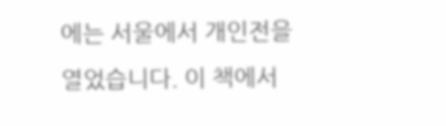에는 서울에서 개인전을 열었습니다. 이 책에서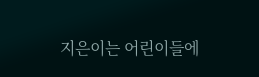지은이는 어린이들에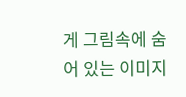게 그림속에 숨어 있는 이미지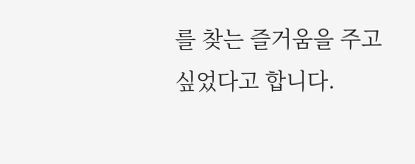를 찾는 즐거움을 주고 싶었다고 합니다.